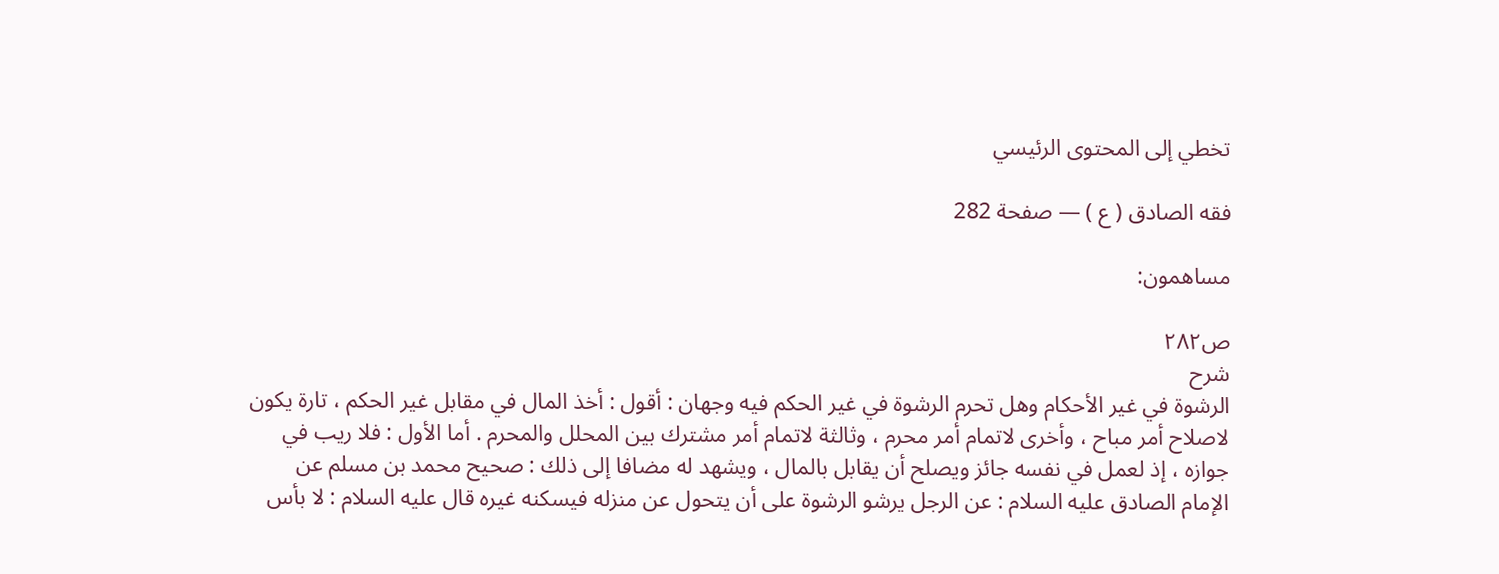تخطي إلى المحتوى الرئيسي

فقه الصادق ( ع ) — صفحة 282

مساهمون:

ص٢٨٢
شرح
الرشوة في غير الأحكام وهل تحرم الرشوة في غير الحكم فيه وجهان : أقول : أخذ المال في مقابل غير الحكم ، تارة يكون لاصلاح أمر مباح ، وأخرى لاتمام أمر محرم ، وثالثة لاتمام أمر مشترك بين المحلل والمحرم . أما الأول : فلا ريب في جوازه ، إذ لعمل في نفسه جائز ويصلح أن يقابل بالمال ، ويشهد له مضافا إلى ذلك : صحيح محمد بن مسلم عن الإمام الصادق عليه السلام : عن الرجل يرشو الرشوة على أن يتحول عن منزله فيسكنه غيره قال عليه السلام : لا بأس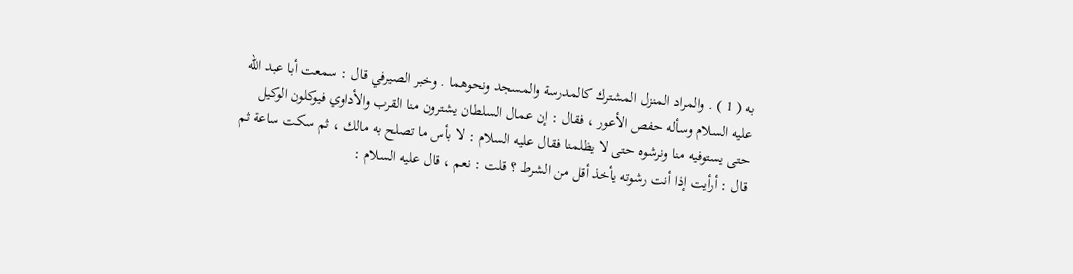به ( 1 ) . والمراد المنزل المشترك كالمدرسة والمسجد ونحوهما . وخبر الصيرفي قال : سمعت أبا عبد الله عليه السلام وسأله حفص الأعور ، فقال : إن عمال السلطان يشترون منا القرب والأداوي فيوكلون الوكيل حتى يستوفيه منا ونرشوه حتى لا يظلمنا فقال عليه السلام : لا بأس ما تصلح به مالك ، ثم سكت ساعة ثم قال : أرأيت إذا أنت رشوته يأخذ أقل من الشرط ؟ قلت : نعم ، قال عليه السلام :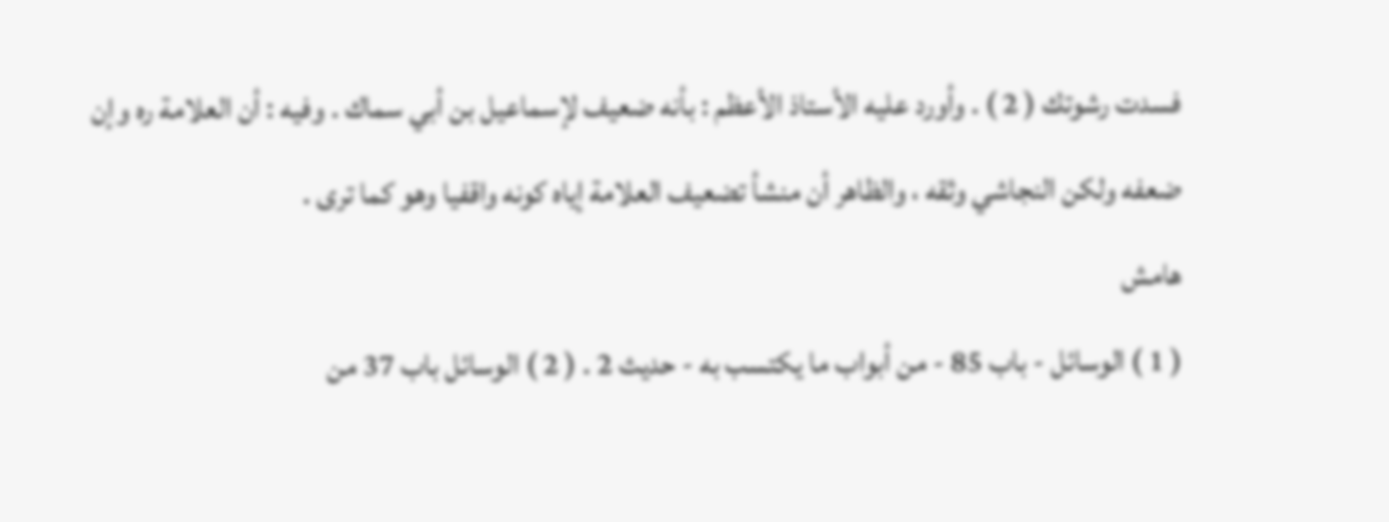فسدت رشوتك ( 2 ) . وأورد عليه الأستاذ الأعظم : بأنه ضعيف لإسماعيل بن أبي سماك . وفيه : أن العلامة ره وإن ضعفه ولكن النجاشي وثقه ، والظاهر أن منشأ تضعيف العلامة إياه كونه واقفيا وهو كما ترى .
هامش
( 1 ) الوسائل - باب 85 - من أبواب ما يكتسب به - حديث 2 . ( 2 ) الوسائل باب 37 من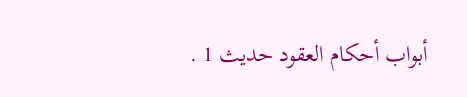أبواب أحكام العقود حديث 1 .